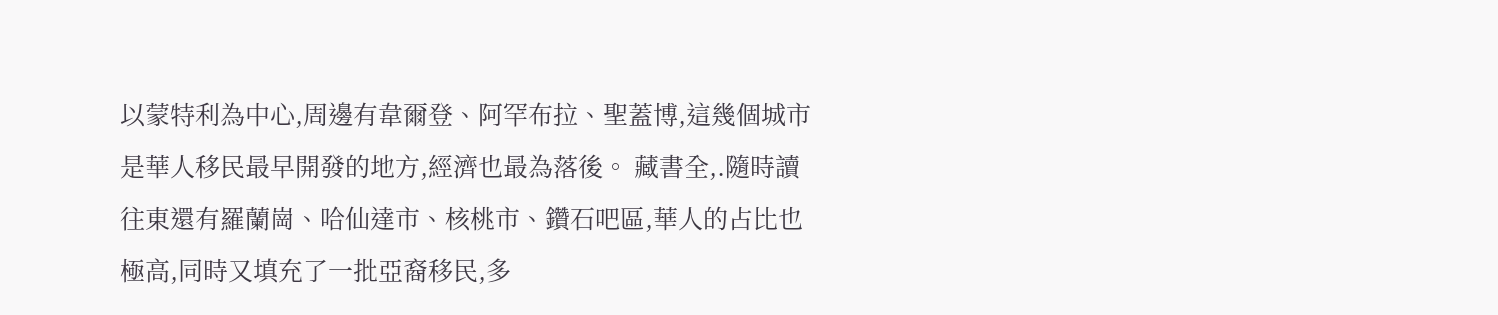以蒙特利為中心,周邊有韋爾登、阿罕布拉、聖蓋博,這幾個城市是華人移民最早開發的地方,經濟也最為落後。 藏書全,.隨時讀
往東還有羅蘭崗、哈仙達市、核桃市、鑽石吧區,華人的占比也極高,同時又填充了一批亞裔移民,多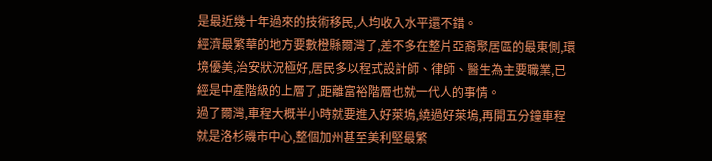是最近幾十年過來的技術移民,人均收入水平還不錯。
經濟最繁華的地方要數橙縣爾灣了,差不多在整片亞裔聚居區的最東側,環境優美,治安狀況極好,居民多以程式設計師、律師、醫生為主要職業,已經是中產階級的上層了,距離富裕階層也就一代人的事情。
過了爾灣,車程大概半小時就要進入好萊塢,繞過好萊塢,再開五分鐘車程就是洛杉磯市中心,整個加州甚至美利堅最繁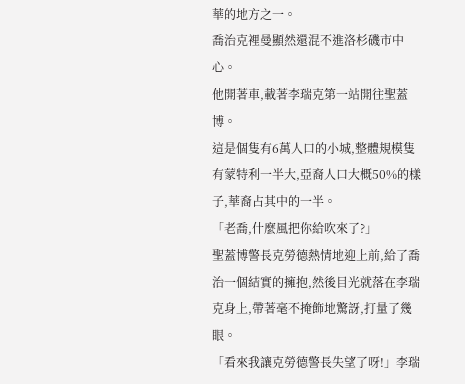華的地方之一。
喬治克裡曼顯然還混不進洛杉磯市中心。
他開著車,載著李瑞克第一站開往聖蓋博。
這是個隻有6萬人口的小城,整體規模隻有蒙特利一半大,亞裔人口大概50%的樣子,華裔占其中的一半。
「老喬,什麼風把你給吹來了?」
聖蓋博警長克勞德熱情地迎上前,給了喬治一個結實的擁抱,然後目光就落在李瑞克身上,帶著毫不掩飾地驚訝,打量了幾眼。
「看來我讓克勞德警長失望了呀!」李瑞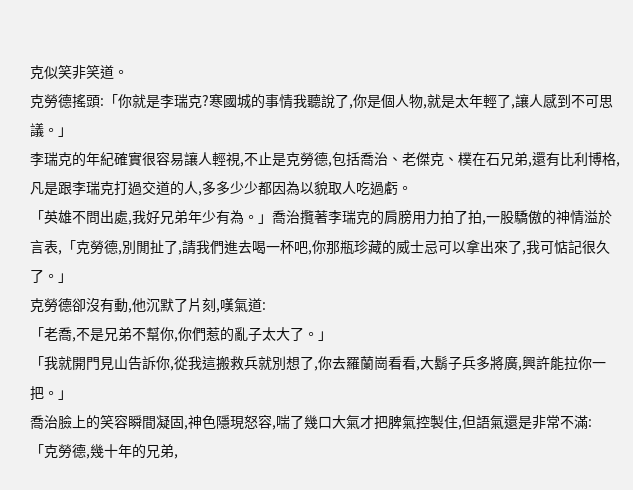克似笑非笑道。
克勞德搖頭:「你就是李瑞克?寒國城的事情我聽說了,你是個人物,就是太年輕了,讓人感到不可思議。」
李瑞克的年紀確實很容易讓人輕視,不止是克勞德,包括喬治、老傑克、樸在石兄弟,還有比利博格,凡是跟李瑞克打過交道的人,多多少少都因為以貌取人吃過虧。
「英雄不問出處,我好兄弟年少有為。」喬治攬著李瑞克的肩膀用力拍了拍,一股驕傲的神情溢於言表,「克勞德,別閒扯了,請我們進去喝一杯吧,你那瓶珍藏的威士忌可以拿出來了,我可惦記很久了。」
克勞德卻沒有動,他沉默了片刻,嘆氣道:
「老喬,不是兄弟不幫你,你們惹的亂子太大了。」
「我就開門見山告訴你,從我這搬救兵就別想了,你去羅蘭崗看看,大鬍子兵多將廣,興許能拉你一把。」
喬治臉上的笑容瞬間凝固,神色隱現怒容,喘了幾口大氣才把脾氣控製住,但語氣還是非常不滿:
「克勞德,幾十年的兄弟,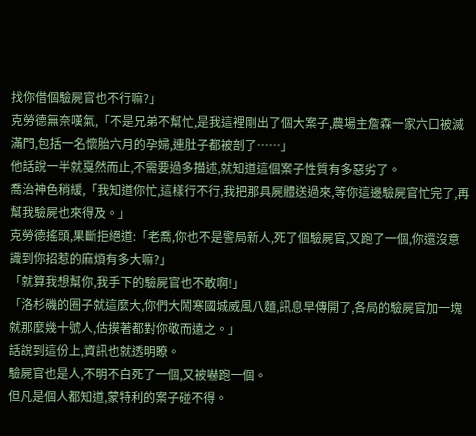找你借個驗屍官也不行嘛?」
克勞德無奈嘆氣,「不是兄弟不幫忙,是我這裡剛出了個大案子,農場主詹森一家六口被滅滿門,包括一名懷胎六月的孕婦,連肚子都被剖了……」
他話說一半就戛然而止,不需要過多描述,就知道這個案子性質有多惡劣了。
喬治神色稍緩,「我知道你忙,這樣行不行,我把那具屍體送過來,等你這邊驗屍官忙完了,再幫我驗屍也來得及。」
克勞德搖頭,果斷拒絕道:「老喬,你也不是警局新人,死了個驗屍官,又跑了一個,你還沒意識到你招惹的麻煩有多大嘛?」
「就算我想幫你,我手下的驗屍官也不敢啊!」
「洛杉磯的圈子就這麼大,你們大鬧寒國城威風八麵,訊息早傳開了,各局的驗屍官加一塊就那麼幾十號人,估摸著都對你敬而遠之。」
話說到這份上,資訊也就透明瞭。
驗屍官也是人,不明不白死了一個,又被嚇跑一個。
但凡是個人都知道,蒙特利的案子碰不得。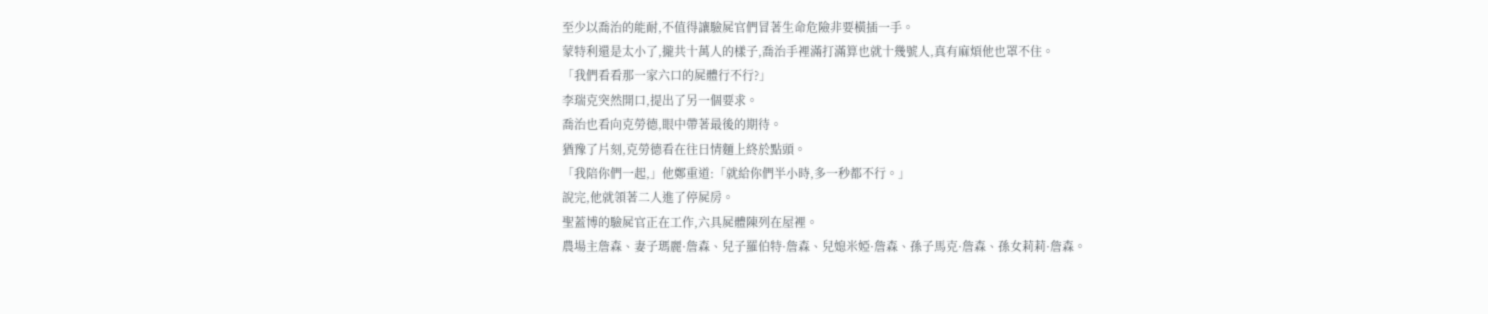至少以喬治的能耐,不值得讓驗屍官們冒著生命危險非要橫插一手。
蒙特利還是太小了,攏共十萬人的樣子,喬治手裡滿打滿算也就十幾號人,真有麻煩他也罩不住。
「我們看看那一家六口的屍體行不行?」
李瑞克突然開口,提出了另一個要求。
喬治也看向克勞德,眼中帶著最後的期待。
猶豫了片刻,克勞德看在往日情麵上終於點頭。
「我陪你們一起,」他鄭重道:「就給你們半小時,多一秒都不行。」
說完,他就領著二人進了停屍房。
聖蓋博的驗屍官正在工作,六具屍體陳列在屋裡。
農場主詹森、妻子瑪麗·詹森、兒子羅伯特·詹森、兒媳米婭·詹森、孫子馬克·詹森、孫女莉莉·詹森。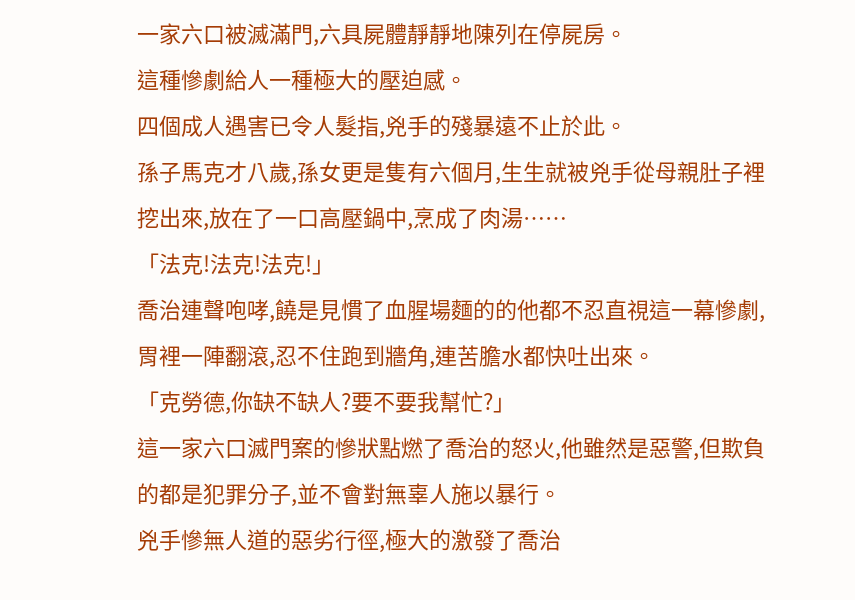一家六口被滅滿門,六具屍體靜靜地陳列在停屍房。
這種慘劇給人一種極大的壓迫感。
四個成人遇害已令人髮指,兇手的殘暴遠不止於此。
孫子馬克才八歲,孫女更是隻有六個月,生生就被兇手從母親肚子裡挖出來,放在了一口高壓鍋中,烹成了肉湯……
「法克!法克!法克!」
喬治連聲咆哮,饒是見慣了血腥場麵的的他都不忍直視這一幕慘劇,胃裡一陣翻滾,忍不住跑到牆角,連苦膽水都快吐出來。
「克勞德,你缺不缺人?要不要我幫忙?」
這一家六口滅門案的慘狀點燃了喬治的怒火,他雖然是惡警,但欺負的都是犯罪分子,並不會對無辜人施以暴行。
兇手慘無人道的惡劣行徑,極大的激發了喬治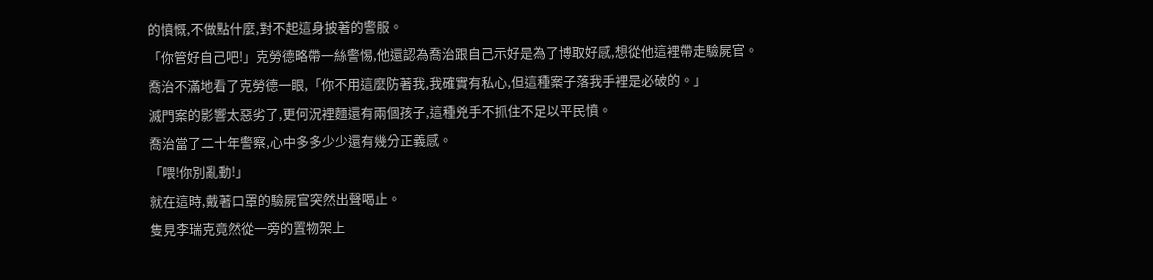的憤慨,不做點什麼,對不起這身披著的警服。
「你管好自己吧!」克勞德略帶一絲警惕,他還認為喬治跟自己示好是為了博取好感,想從他這裡帶走驗屍官。
喬治不滿地看了克勞德一眼,「你不用這麼防著我,我確實有私心,但這種案子落我手裡是必破的。」
滅門案的影響太惡劣了,更何況裡麵還有兩個孩子,這種兇手不抓住不足以平民憤。
喬治當了二十年警察,心中多多少少還有幾分正義感。
「喂!你別亂動!」
就在這時,戴著口罩的驗屍官突然出聲喝止。
隻見李瑞克竟然從一旁的置物架上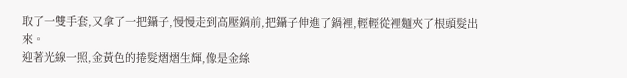取了一雙手套,又拿了一把鑷子,慢慢走到高壓鍋前,把鑷子伸進了鍋裡,輕輕從裡麵夾了根頭髮出來。
迎著光線一照,金黃色的捲髮熠熠生輝,像是金絲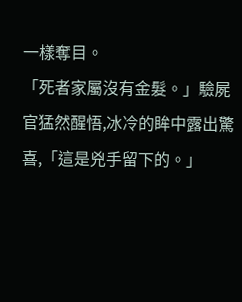一樣奪目。
「死者家屬沒有金髮。」驗屍官猛然醒悟,冰冷的眸中露出驚喜,「這是兇手留下的。」